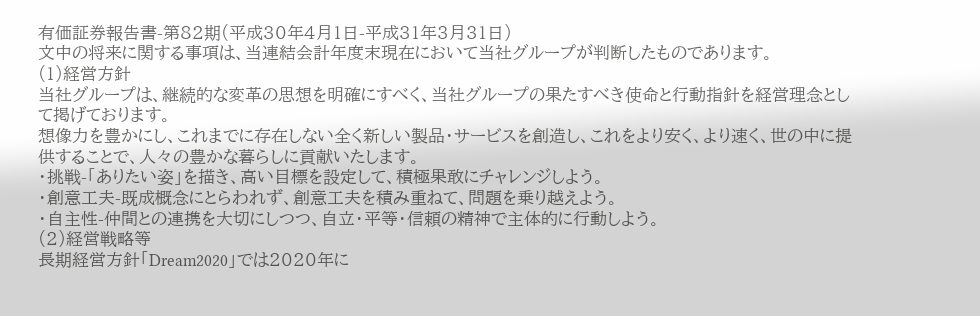有価証券報告書-第82期(平成30年4月1日-平成31年3月31日)
文中の将来に関する事項は、当連結会計年度末現在において当社グループが判断したものであります。
(1)経営方針
当社グループは、継続的な変革の思想を明確にすべく、当社グループの果たすべき使命と行動指針を経営理念として掲げております。
想像力を豊かにし、これまでに存在しない全く新しい製品・サービスを創造し、これをより安く、より速く、世の中に提供することで、人々の豊かな暮らしに貢献いたします。
・挑戦-「ありたい姿」を描き、高い目標を設定して、積極果敢にチャレンジしよう。
・創意工夫-既成概念にとらわれず、創意工夫を積み重ねて、問題を乗り越えよう。
・自主性-仲間との連携を大切にしつつ、自立・平等・信頼の精神で主体的に行動しよう。
(2)経営戦略等
長期経営方針「Dream2020」では2020年に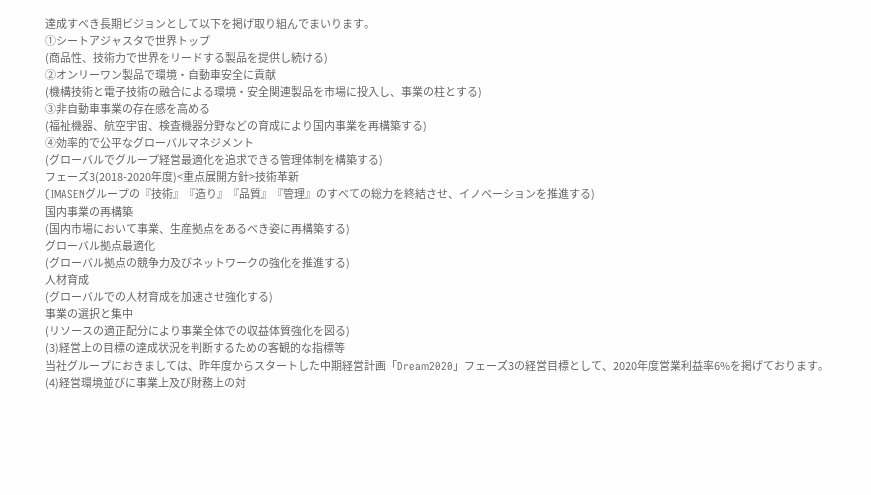達成すべき長期ビジョンとして以下を掲げ取り組んでまいります。
①シートアジャスタで世界トップ
(商品性、技術力で世界をリードする製品を提供し続ける)
②オンリーワン製品で環境・自動車安全に貢献
(機構技術と電子技術の融合による環境・安全関連製品を市場に投入し、事業の柱とする)
③非自動車事業の存在感を高める
(福祉機器、航空宇宙、検査機器分野などの育成により国内事業を再構築する)
④効率的で公平なグローバルマネジメント
(グローバルでグループ経営最適化を追求できる管理体制を構築する)
フェーズ3(2018-2020年度)<重点展開方針>技術革新
(IMASENグループの『技術』『造り』『品質』『管理』のすべての総力を終結させ、イノベーションを推進する)
国内事業の再構築
(国内市場において事業、生産拠点をあるべき姿に再構築する)
グローバル拠点最適化
(グローバル拠点の競争力及びネットワークの強化を推進する)
人材育成
(グローバルでの人材育成を加速させ強化する)
事業の選択と集中
(リソースの適正配分により事業全体での収益体質強化を図る)
(3)経営上の目標の達成状況を判断するための客観的な指標等
当社グループにおきましては、昨年度からスタートした中期経営計画「Dream2020」フェーズ3の経営目標として、2020年度営業利益率6%を掲げております。
(4)経営環境並びに事業上及び財務上の対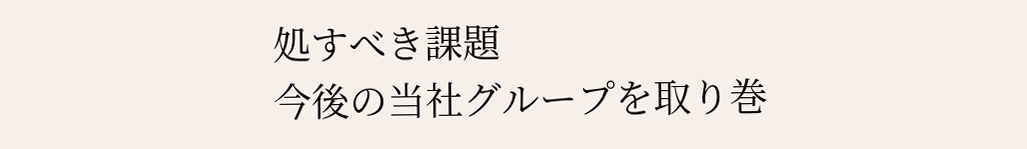処すべき課題
今後の当社グループを取り巻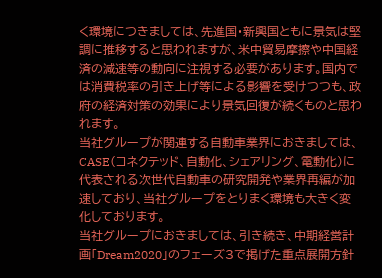く環境につきましては、先進国・新興国ともに景気は堅調に推移すると思われますが、米中貿易摩擦や中国経済の減速等の動向に注視する必要があります。国内では消費税率の引き上げ等による影響を受けつつも、政府の経済対策の効果により景気回復が続くものと思われます。
当社グループが関連する自動車業界におきましては、CASE(コネクテッド、自動化、シェアリング、電動化)に代表される次世代自動車の研究開発や業界再編が加速しており、当社グループをとりまく環境も大きく変化しております。
当社グループにおきましては、引き続き、中期経営計画「Dream2020」のフェーズ3で掲げた重点展開方針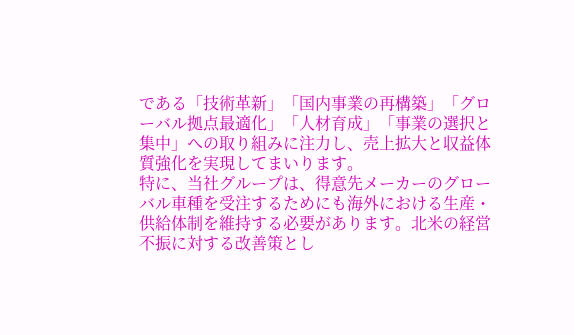である「技術革新」「国内事業の再構築」「グローバル拠点最適化」「人材育成」「事業の選択と集中」への取り組みに注力し、売上拡大と収益体質強化を実現してまいります。
特に、当社グループは、得意先メーカーのグローバル車種を受注するためにも海外における生産・供給体制を維持する必要があります。北米の経営不振に対する改善策とし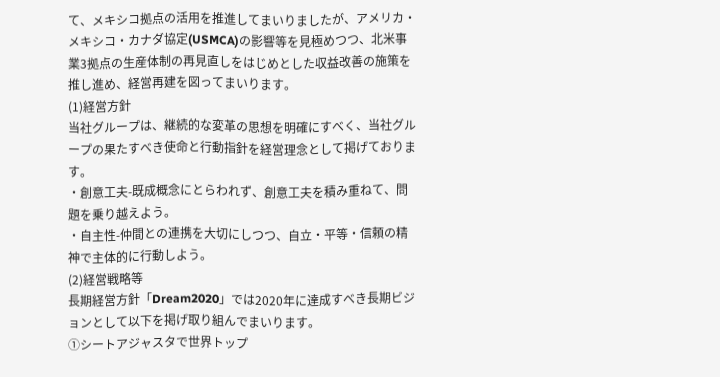て、メキシコ拠点の活用を推進してまいりましたが、アメリカ・メキシコ・カナダ協定(USMCA)の影響等を見極めつつ、北米事業3拠点の生産体制の再見直しをはじめとした収益改善の施策を推し進め、経営再建を図ってまいります。
(1)経営方針
当社グループは、継続的な変革の思想を明確にすべく、当社グループの果たすべき使命と行動指針を経営理念として掲げております。
・創意工夫-既成概念にとらわれず、創意工夫を積み重ねて、問題を乗り越えよう。
・自主性-仲間との連携を大切にしつつ、自立・平等・信頼の精神で主体的に行動しよう。
(2)経営戦略等
長期経営方針「Dream2020」では2020年に達成すべき長期ビジョンとして以下を掲げ取り組んでまいります。
①シートアジャスタで世界トップ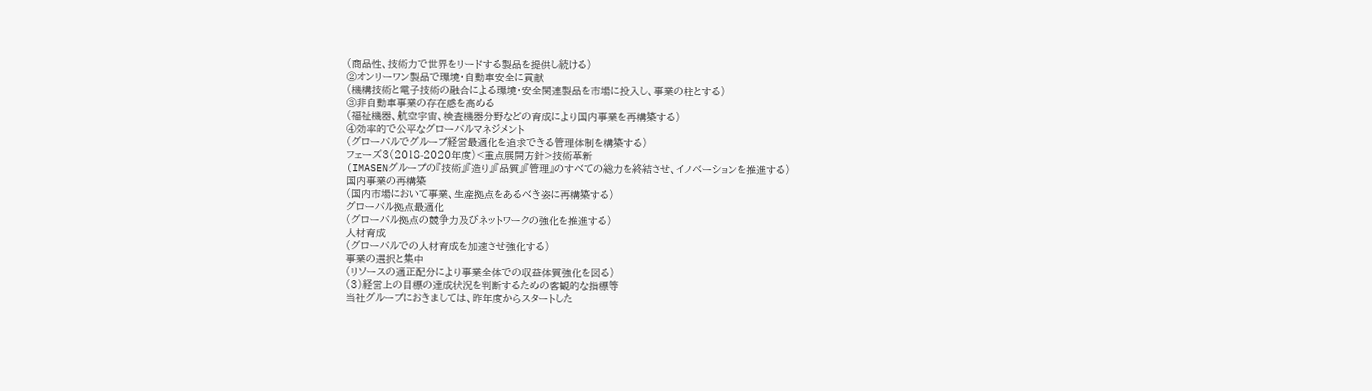(商品性、技術力で世界をリードする製品を提供し続ける)
②オンリーワン製品で環境・自動車安全に貢献
(機構技術と電子技術の融合による環境・安全関連製品を市場に投入し、事業の柱とする)
③非自動車事業の存在感を高める
(福祉機器、航空宇宙、検査機器分野などの育成により国内事業を再構築する)
④効率的で公平なグローバルマネジメント
(グローバルでグループ経営最適化を追求できる管理体制を構築する)
フェーズ3(2018-2020年度)<重点展開方針>技術革新
(IMASENグループの『技術』『造り』『品質』『管理』のすべての総力を終結させ、イノベーションを推進する)
国内事業の再構築
(国内市場において事業、生産拠点をあるべき姿に再構築する)
グローバル拠点最適化
(グローバル拠点の競争力及びネットワークの強化を推進する)
人材育成
(グローバルでの人材育成を加速させ強化する)
事業の選択と集中
(リソースの適正配分により事業全体での収益体質強化を図る)
(3)経営上の目標の達成状況を判断するための客観的な指標等
当社グループにおきましては、昨年度からスタートした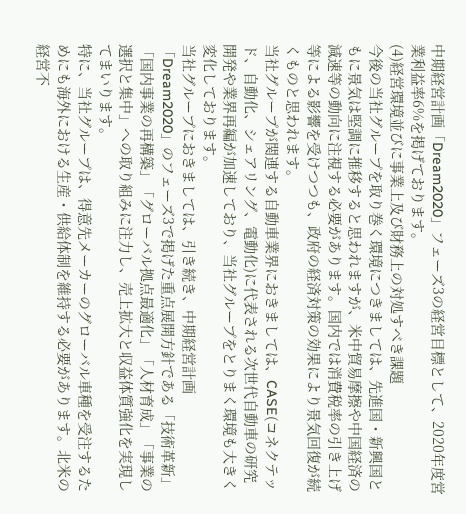中期経営計画「Dream2020」フェーズ3の経営目標として、2020年度営業利益率6%を掲げております。
(4)経営環境並びに事業上及び財務上の対処すべき課題
今後の当社グループを取り巻く環境につきましては、先進国・新興国ともに景気は堅調に推移すると思われますが、米中貿易摩擦や中国経済の減速等の動向に注視する必要があります。国内では消費税率の引き上げ等による影響を受けつつも、政府の経済対策の効果により景気回復が続くものと思われます。
当社グループが関連する自動車業界におきましては、CASE(コネクテッド、自動化、シェアリング、電動化)に代表される次世代自動車の研究開発や業界再編が加速しており、当社グループをとりまく環境も大きく変化しております。
当社グループにおきましては、引き続き、中期経営計画「Dream2020」のフェーズ3で掲げた重点展開方針である「技術革新」「国内事業の再構築」「グローバル拠点最適化」「人材育成」「事業の選択と集中」への取り組みに注力し、売上拡大と収益体質強化を実現してまいります。
特に、当社グループは、得意先メーカーのグローバル車種を受注するためにも海外における生産・供給体制を維持する必要があります。北米の経営不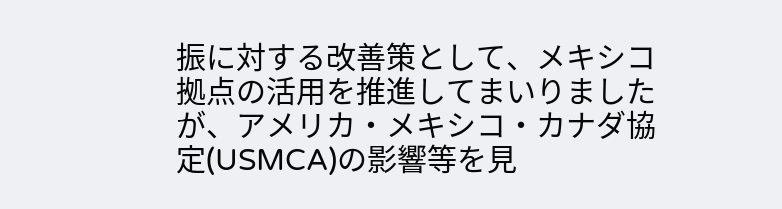振に対する改善策として、メキシコ拠点の活用を推進してまいりましたが、アメリカ・メキシコ・カナダ協定(USMCA)の影響等を見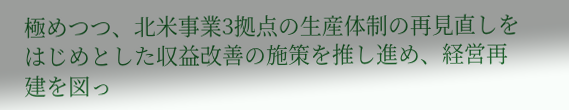極めつつ、北米事業3拠点の生産体制の再見直しをはじめとした収益改善の施策を推し進め、経営再建を図っ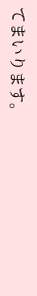てまいります。